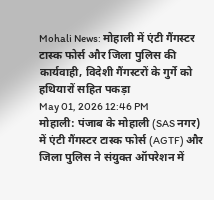Mohali News: मोहाली में एंटी गैंगस्टर टास्क फोर्स और जिला पुलिस की कार्यवाही, विदेशी गैंगस्टरों के गुर्गे को हथियारों सहित पकड़ा
May 01, 2026 12:46 PM
मोहाली: पंजाब के मोहाली (SAS नगर) में एंटी गैंगस्टर टास्क फोर्स (AGTF) और जिला पुलिस ने संयुक्त ऑपरेशन में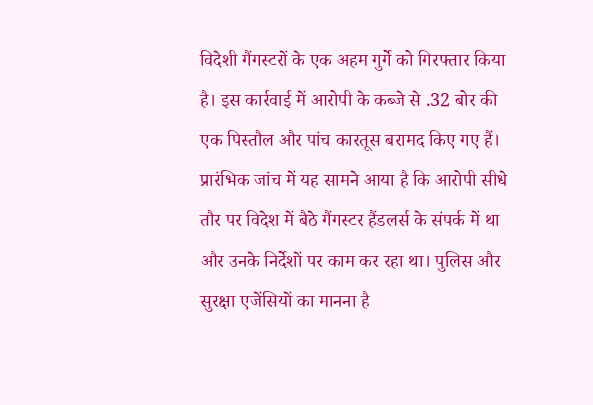विदेशी गैंगस्टरों के एक अहम गुर्गे को गिरफ्तार किया है। इस कार्रवाई में आरोपी के कब्जे से .32 बोर की एक पिस्तौल और पांच कारतूस बरामद किए गए हैं। प्रारंभिक जांच में यह सामने आया है कि आरोपी सीधे तौर पर विदेश में बैठे गैंगस्टर हैंडलर्स के संपर्क में था और उनके निर्देशों पर काम कर रहा था। पुलिस और सुरक्षा एजेंसियों का मानना है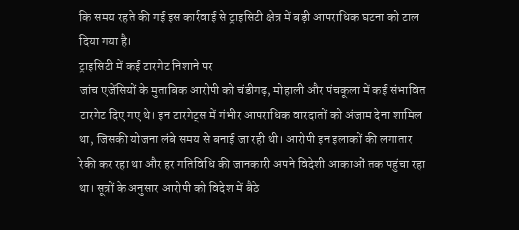कि समय रहते की गई इस कार्रवाई से ट्राइसिटी क्षेत्र में बड़ी आपराधिक घटना को टाल दिया गया है।
ट्राइसिटी में कई टारगेट निशाने पर
जांच एजेंसियों के मुताबिक आरोपी को चंडीगढ़, मोहाली और पंचकूला में कई संभावित टारगेट दिए गए थे। इन टारगेट्स में गंभीर आपराधिक वारदातों को अंजाम देना शामिल था, जिसकी योजना लंबे समय से बनाई जा रही थी। आरोपी इन इलाकों की लगातार रेकी कर रहा था और हर गतिविधि की जानकारी अपने विदेशी आकाओं तक पहुंचा रहा था। सूत्रों के अनुसार आरोपी को विदेश में बैठे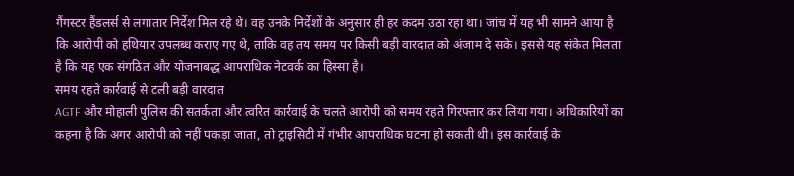गैंगस्टर हैंडलर्स से लगातार निर्देश मिल रहे थे। वह उनके निर्देशों के अनुसार ही हर कदम उठा रहा था। जांच में यह भी सामने आया है कि आरोपी को हथियार उपलब्ध कराए गए थे, ताकि वह तय समय पर किसी बड़ी वारदात को अंजाम दे सके। इससे यह संकेत मिलता है कि यह एक संगठित और योजनाबद्ध आपराधिक नेटवर्क का हिस्सा है।
समय रहते कार्रवाई से टली बड़ी वारदात
AGTF और मोहाली पुलिस की सतर्कता और त्वरित कार्रवाई के चलते आरोपी को समय रहते गिरफ्तार कर लिया गया। अधिकारियों का कहना है कि अगर आरोपी को नहीं पकड़ा जाता, तो ट्राइसिटी में गंभीर आपराधिक घटना हो सकती थी। इस कार्रवाई के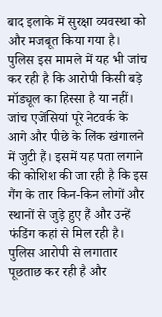बाद इलाके में सुरक्षा व्यवस्था को और मजबूत किया गया है। पुलिस इस मामले में यह भी जांच कर रही है कि आरोपी किसी बड़े मॉड्यूल का हिस्सा है या नहीं। जांच एजेंसियां पूरे नेटवर्क के आगे और पीछे के लिंक खंगालने में जुटी हैं। इसमें यह पता लगाने की कोशिश की जा रही है कि इस गैंग के तार किन-किन लोगों और स्थानों से जुड़े हुए हैं और उन्हें फंडिंग कहां से मिल रही है।
पुलिस आरोपी से लगातार पूछताछ कर रही है और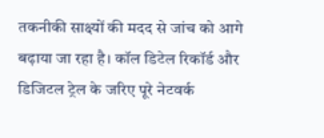तकनीकी साक्ष्यों की मदद से जांच को आगे बढ़ाया जा रहा है। कॉल डिटेल रिकॉर्ड और डिजिटल ट्रेल के जरिए पूरे नेटवर्क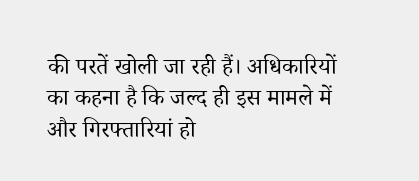की परतें खोली जा रही हैं। अधिकारियों का कहना है कि जल्द ही इस मामले में और गिरफ्तारियां हो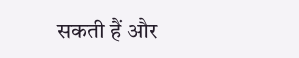सकती हैं और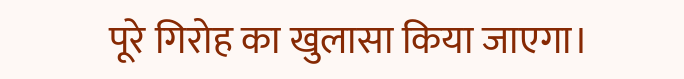पूरे गिरोह का खुलासा किया जाएगा।